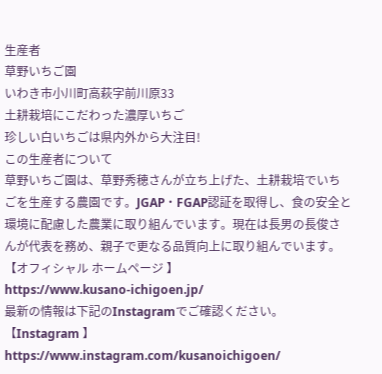生産者
草野いちご園
いわき市小川町高萩字前川原33
土耕栽培にこだわった濃厚いちご
珍しい白いちごは県内外から大注目!
この生産者について
草野いちご園は、草野秀穂さんが立ち上げた、土耕栽培でいちごを生産する農園です。JGAP・FGAP認証を取得し、食の安全と環境に配慮した農業に取り組んでいます。現在は長男の長俊さんが代表を務め、親子で更なる品質向上に取り組んでいます。
【オフィシャル ホームページ 】
https://www.kusano-ichigoen.jp/
最新の情報は下記のInstagramでご確認ください。
【Instagram 】
https://www.instagram.com/kusanoichigoen/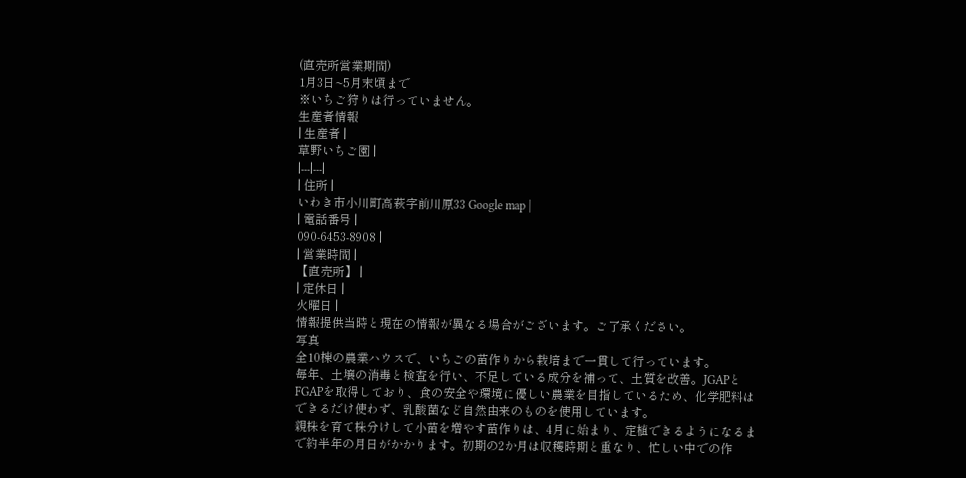(直売所営業期間)
1月3日~5月末頃まで
※いちご狩りは行っていません。
生産者情報
| 生産者 |
草野いちご園 |
|---|---|
| 住所 |
いわき市小川町高萩字前川原33 Google map |
| 電話番号 |
090-6453-8908 |
| 営業時間 |
【直売所】 |
| 定休日 |
火曜日 |
情報提供当時と現在の情報が異なる場合がございます。ご了承ください。
写真
全10棟の農業ハウスで、いちごの苗作りから栽培まで一貫して行っています。
毎年、土壌の消毒と検査を行い、不足している成分を補って、土質を改善。JGAPとFGAPを取得しており、食の安全や環境に優しい農業を目指しているため、化学肥料はできるだけ使わず、乳酸菌など自然由来のものを使用しています。
親株を育て株分けして小苗を増やす苗作りは、4月に始まり、定植できるようになるまで約半年の月日がかかります。初期の2か月は収穫時期と重なり、忙しい中での作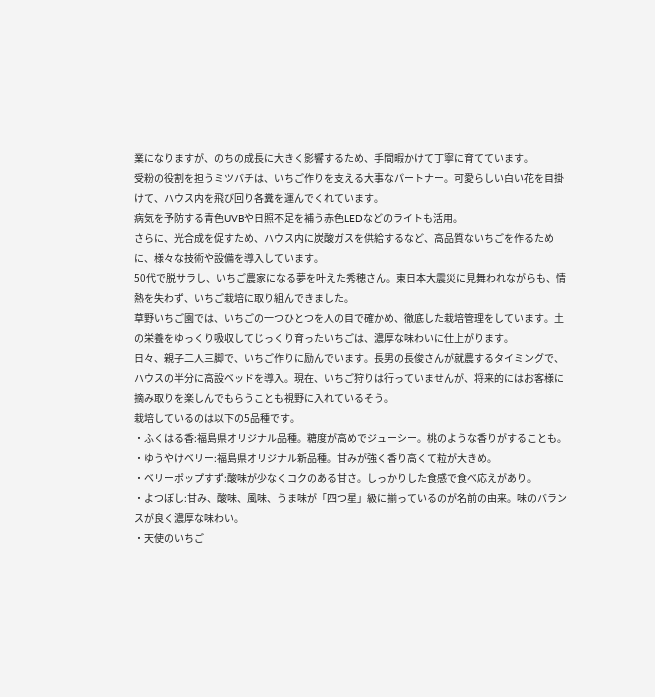業になりますが、のちの成長に大きく影響するため、手間暇かけて丁寧に育てています。
受粉の役割を担うミツバチは、いちご作りを支える大事なパートナー。可愛らしい白い花を目掛けて、ハウス内を飛び回り各糞を運んでくれています。
病気を予防する青色UVBや日照不足を補う赤色LEDなどのライトも活用。
さらに、光合成を促すため、ハウス内に炭酸ガスを供給するなど、高品質ないちごを作るために、様々な技術や設備を導入しています。
50代で脱サラし、いちご農家になる夢を叶えた秀穂さん。東日本大震災に見舞われながらも、情熱を失わず、いちご栽培に取り組んできました。
草野いちご園では、いちごの一つひとつを人の目で確かめ、徹底した栽培管理をしています。土の栄養をゆっくり吸収してじっくり育ったいちごは、濃厚な味わいに仕上がります。
日々、親子二人三脚で、いちご作りに励んでいます。長男の長俊さんが就農するタイミングで、ハウスの半分に高設ベッドを導入。現在、いちご狩りは行っていませんが、将来的にはお客様に摘み取りを楽しんでもらうことも視野に入れているそう。
栽培しているのは以下の5品種です。
・ふくはる香:福島県オリジナル品種。糖度が高めでジューシー。桃のような香りがすることも。
・ゆうやけベリー:福島県オリジナル新品種。甘みが強く香り高くて粒が大きめ。
・ベリーポップすず:酸味が少なくコクのある甘さ。しっかりした食感で食べ応えがあり。
・よつぼし:甘み、酸味、風味、うま味が「四つ星」級に揃っているのが名前の由来。味のバランスが良く濃厚な味わい。
・天使のいちご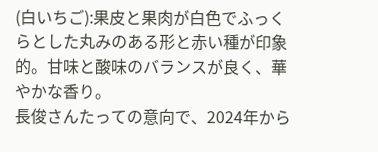(白いちご):果皮と果肉が白色でふっくらとした丸みのある形と赤い種が印象的。甘味と酸味のバランスが良く、華やかな香り。
長俊さんたっての意向で、2024年から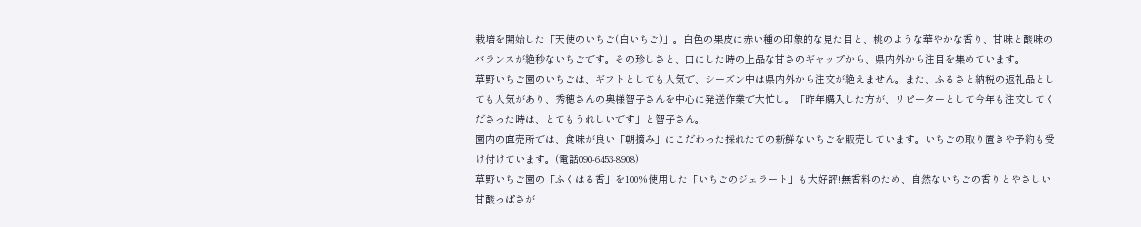栽培を開始した「天使のいちご(白いちご)」。白色の果皮に赤い種の印象的な見た目と、桃のような華やかな香り、甘味と酸味のバランスが絶秒ないちごです。その珍しさと、口にした時の上品な甘さのギャップから、県内外から注目を集めています。
草野いちご園のいちごは、ギフトとしても人気で、シーズン中は県内外から注文が絶えません。また、ふるさと納税の返礼品としても人気があり、秀穂さんの奥様智子さんを中心に発送作業で大忙し。「昨年購入した方が、リピーターとして今年も注文してくださった時は、とてもうれしいです」と智子さん。
園内の直売所では、食味が良い「朝摘み」にこだわった採れたての新鮮ないちごを販売しています。いちごの取り置きや予約も受け付けています。(電話090-6453-8908)
草野いちご園の「ふくはる香」を100%使用した「いちごのジェラート」も大好評!無香料のため、自然ないちごの香りとやさしい甘酸っぱさが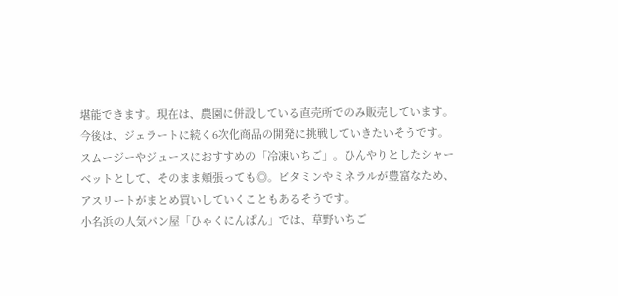堪能できます。現在は、農園に併設している直売所でのみ販売しています。今後は、ジェラートに続く6次化商品の開発に挑戦していきたいそうです。
スムージーやジュースにおすすめの「冷凍いちご」。ひんやりとしたシャーベットとして、そのまま頬張っても◎。ビタミンやミネラルが豊富なため、アスリートがまとめ買いしていくこともあるそうです。
小名浜の人気パン屋「ひゃくにんぱん」では、草野いちご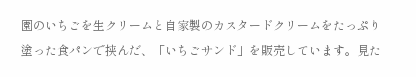園のいちごを生クリームと自家製のカスタードクリームをたっぷり塗った食パンで挟んだ、「いちごサンド」を販売しています。見た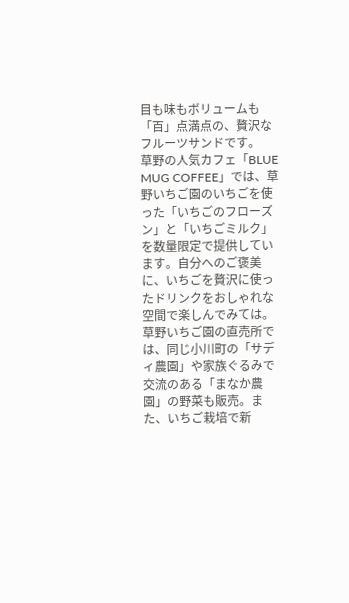目も味もボリュームも「百」点満点の、贅沢なフルーツサンドです。
草野の人気カフェ「BLUE MUG COFFEE」では、草野いちご園のいちごを使った「いちごのフローズン」と「いちごミルク」を数量限定で提供しています。自分へのご褒美に、いちごを贅沢に使ったドリンクをおしゃれな空間で楽しんでみては。
草野いちご園の直売所では、同じ小川町の「サディ農園」や家族ぐるみで交流のある「まなか農園」の野菜も販売。また、いちご栽培で新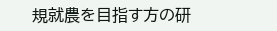規就農を目指す方の研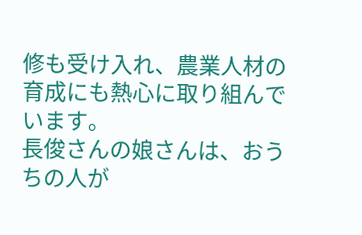修も受け入れ、農業人材の育成にも熱心に取り組んでいます。
長俊さんの娘さんは、おうちの人が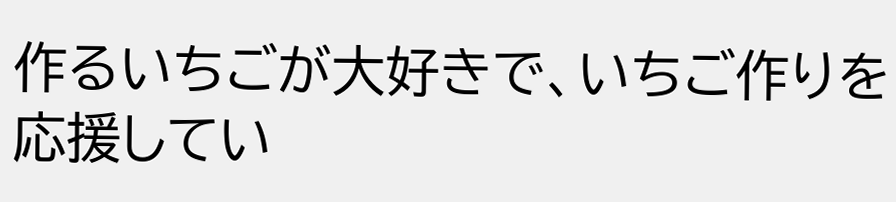作るいちごが大好きで、いちご作りを応援してい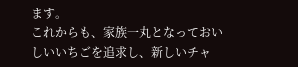ます。
これからも、家族一丸となっておいしいいちごを追求し、新しいチャ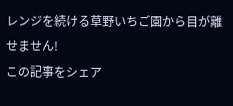レンジを続ける草野いちご園から目が離せません!
この記事をシェア